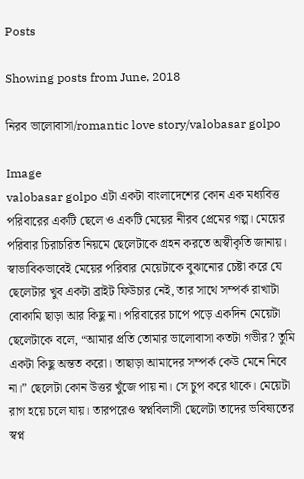Posts

Showing posts from June, 2018

নিরব ভালোবাসা/romantic love story/valobasar golpo

Image
valobasar golpo এটা একটা বাংলাদেশের কোন এক মধ্যবিত্ত পরিবারের একটি ছেলে ও একটি মেয়ের নীরব প্রেমের গল্প। মেয়ের পরিবার চিরাচরিত নিয়মে ছেলেটাকে গ্রহন করতে অস্বীকৃতি জানায়। স্বাভাবিকভাবেই মেয়ের পরিবার মেয়েটাকে বুঝানোর চেষ্টা করে যে ছেলেটার খুব একটা ব্রাইট ফিউচার নেই, তার সাথে সম্পর্ক রাখাটা বোকামি ছাড়া আর কিছু না। পরিবারের চাপে পড়ে একদিন মেয়েটা ছেলেটাকে বলে, “আমার প্রতি তোমার ভালোবাসা কতটা গভীর? তুমি একটা কিছু অন্তত করো। তাছাড়া আমাদের সম্পর্ক কেউ মেনে নিবে না।” ছেলেটা কোন উত্তর খুঁজে পায় না। সে চুপ করে থাকে। মেয়েটা রাগ হয়ে চলে যায়। তারপরেও স্বপ্নবিলাসী ছেলেটা তাদের ভবিষ্যতের স্বপ্ন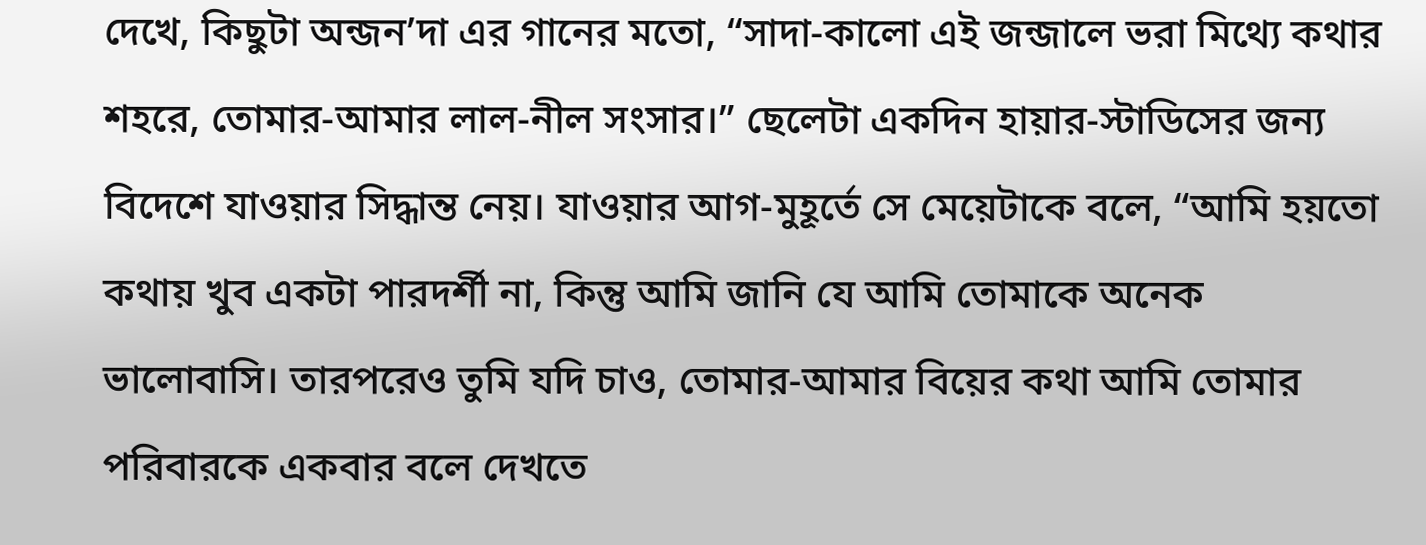দেখে, কিছুটা অন্জন’দা এর গানের মতো, “সাদা-কালো এই জন্জালে ভরা মিথ্যে কথার শহরে, তোমার-আমার লাল-নীল সংসার।” ছেলেটা একদিন হায়ার-স্টাডিসের জন্য বিদেশে যাওয়ার সিদ্ধান্ত নেয়। যাওয়ার আগ-মুহূর্তে সে মেয়েটাকে বলে, “আমি হয়তো কথায় খুব একটা পারদর্শী না, কিন্তু আমি জানি যে আমি তোমাকে অনেক ভালোবাসি। তারপরেও তুমি যদি চাও, তোমার-আমার বিয়ের কথা আমি তোমার পরিবারকে একবার বলে দেখতে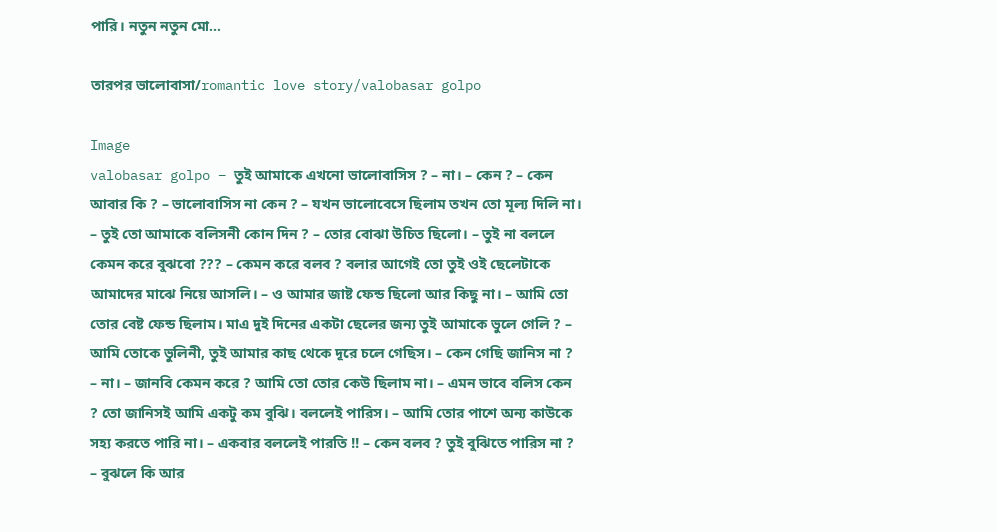পারি। নতুন নতুন মো...

তারপর ভালোবাসা/romantic love story/valobasar golpo

Image
valobasar golpo – তুই আমাকে এখনো ভালোবাসিস ? – না। – কেন ? – কেন আবার কি ? – ভালোবাসিস না কেন ? – যখন ভালোবেসে ছিলাম তখন তো মূল্য দিলি না। – তুই তো আমাকে বলিসনী কোন দিন ? – তোর বোঝা উচিত ছিলো। – তুই না বললে কেমন করে বুঝবো ??? – কেমন করে বলব ? বলার আগেই তো তুই ওই ছেলেটাকে আমাদের মাঝে নিয়ে আসলি। – ও আমার জাষ্ট ফেন্ড ছিলো আর কিছু না। – আমি তো তোর বেষ্ট ফেন্ড ছিলাম। মাএ দুই দিনের একটা ছেলের জন্য তুই আমাকে ভুলে গেলি ? – আমি তোকে ভুলিনী, তুই আমার কাছ থেকে দূরে চলে গেছিস। – কেন গেছি জানিস না ? – না। – জানবি কেমন করে ? আমি তো তোর কেউ ছিলাম না। – এমন ভাবে বলিস কেন ? তো জানিসই আমি একটু কম বুঝি। বললেই পারিস। – আমি তোর পাশে অন্য কাউকে সহ্য করতে পারি না। – একবার বললেই পারতি !! – কেন বলব ? তুই বুঝিতে পারিস না ? – বুঝলে কি আর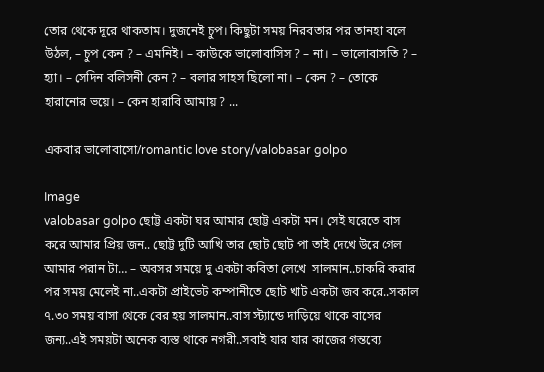তোর থেকে দূরে থাকতাম। দুজনেই চুপ। কিছুটা সময় নিরবতার পর তানহা বলে উঠল, – চুপ কেন ? – এমনিই। – কাউকে ভালোবাসিস ? – না। – ভালোবাসতি ? – হ্যা। – সেদিন বলিসনী কেন ? – বলার সাহস ছিলো না। – কেন ? – তোকে হারানোর ভয়ে। – কেন হারাবি আমায় ? ...

একবার ভালোবাসো/romantic love story/valobasar golpo

Image
valobasar golpo ছোট্ট একটা ঘর আমার ছোট্ট একটা মন। সেই ঘরেতে বাস করে আমার প্রিয় জন.. ছোট্ট দুটি আখি তার ছোট ছোট পা তাই দেখে উরে গেল আমার পরান টা… – অবসর সময়ে দু একটা কবিতা লেখে  সালমান..চাকরি করার পর সময় মেলেই না..একটা প্রাইভেট কম্পানীতে ছোট খাট একটা জব করে..সকাল ৭.৩০ সময় বাসা থেকে বের হয় সালমান..বাস স্ট্যান্ডে দাড়িয়ে থাকে বাসের জন্য..এই সময়টা অনেক ব্যস্ত থাকে নগরী..সবাই যার যার কাজের গন্তব্যে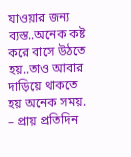যাওয়ার জন্য ব্যস্ত..অনেক কষ্ট করে বাসে উঠতে হয়..তাও আবার দাড়িয়ে থাকতে হয় অনেক সময়. – প্রায় প্রতিদিন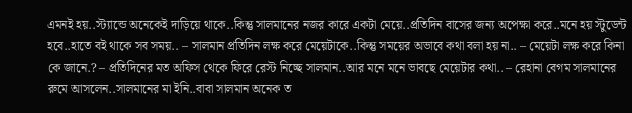এমনই হয়..স্ট্যান্ডে অনেকেই দাড়িয়ে থাকে..কিন্তু সালমানের নজর কারে একটা মেয়ে..প্রতিদিন বাসের জন্য অপেক্ষা করে..মনে হয় স্টুডেন্ট হবে..হাতে বই থাকে সব সময়.. – সালমান প্রতিদিন লক্ষ করে মেয়েটাকে..কিন্তু সময়ের অভাবে কথা বলা হয় না.. – মেয়েটা লক্ষ করে কিনা কে জানে.? – প্রতিদিনের মত অফিস থেকে ফিরে রেস্ট নিচ্ছে সালমান..আর মনে মনে ভাবছে মেয়েটার কথা.. – রেহানা বেগম সালমানের রুমে আসলেন..সালমানের মা ইনি..বাবা সালমান অনেক ত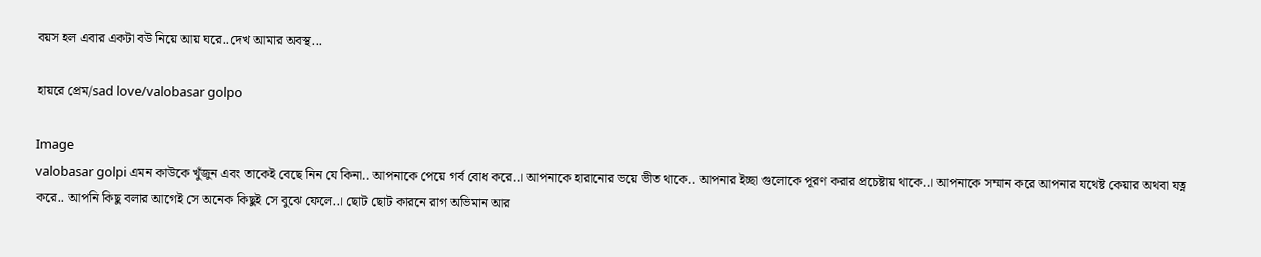বয়স হল এবার একটা বউ নিয়ে আয় ঘরে..দেখ আমার অবস্থ...

হায়রে প্রেম/sad love/valobasar golpo

Image
valobasar golpi এমন কাউকে খুঁজুন এবং তাকেই বেছে নিন যে কিনা.. আপনাকে পেয়ে গর্ব বোধ করে..। আপনাকে হারানোর ভয়ে ভীত থাকে.. আপনার ইচ্ছা গুলোকে পূরণ করার প্রচেষ্টায় থাকে..। আপনাকে সম্মান করে আপনার যথেষ্ট কেয়ার অথবা যত্ন করে.. আপনি কিছু বলার আগেই সে অনেক কিছুই সে বুঝে ফেলে..। ছোট ছোট কারনে রাগ অভিমান আর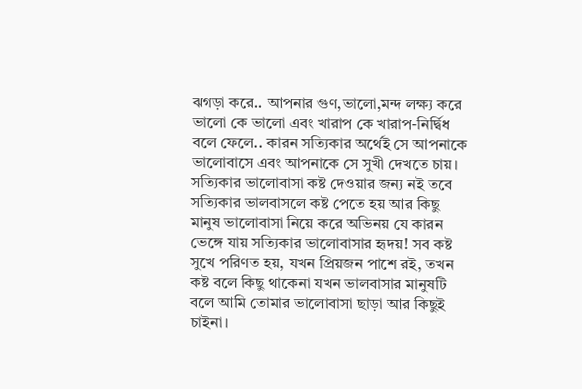ঝগড়া করে.. আপনার গুণ,ভালো,মন্দ লক্ষ্য করে ভালো কে ভালো এবং খারাপ কে খারাপ-নির্দ্বিধ বলে ফেলে.. কারন সত্যিকার অর্থেই সে আপনাকে ভালোবাসে এবং আপনাকে সে সুখী দেখতে চায়। সত্যিকার ভালোবাসা কষ্ট দেওয়ার জন্য নই তবে সত্যিকার ভালবাসলে কষ্ট পেতে হয় আর কিছু মানুষ ভালোবাসা নিয়ে করে অভিনয় যে কারন ভেঙ্গে যায় সত্যিকার ভালোবাসার হৃদয়! সব কষ্ট সুখে পরিণত হয়, যখন প্রিয়জন পাশে রই, তখন কষ্ট বলে কিছু থাকেনা যখন ভালবাসার মানুষটি বলে আমি তোমার ভালোবাসা ছাড়া আর কিছুই চাইনা।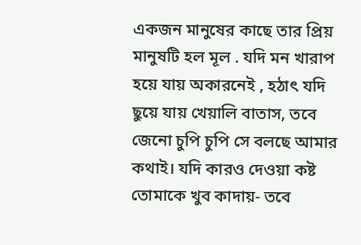একজন মানুষের কাছে তার প্রিয় মানুষটি হল মূল . যদি মন খারাপ হয়ে যায় অকারনেই , হঠাৎ যদি ছুয়ে যায় খেয়ালি বাতাস, তবে জেনো চুপি চুপি সে বলছে আমার কথাই। যদি কারও দেওয়া কষ্ট তোমাকে খুব কাদায়- তবে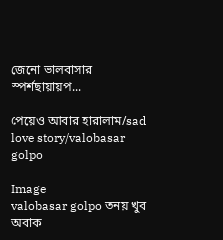জেনো ভালবাসার স্পর্শছায়ায়প...

পেয়েও আবার হারালাম/sad love story/valobasar golpo

Image
valobasar golpo তনয় খুব অবাক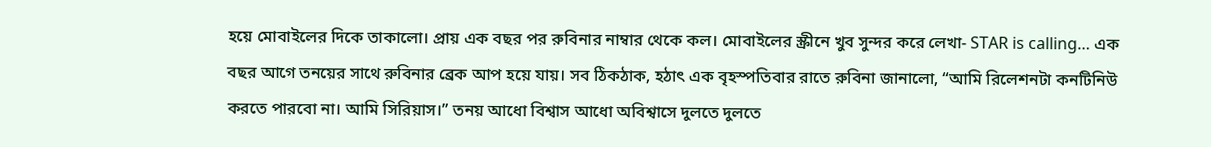হয়ে মোবাইলের দিকে তাকালো। প্রায় এক বছর পর রুবিনার নাম্বার থেকে কল। মোবাইলের স্ক্রীনে খুব সুন্দর করে লেখা- STAR is calling… এক বছর আগে তনয়ের সাথে রুবিনার ব্রেক আপ হয়ে যায়। সব ঠিকঠাক, হঠাৎ এক বৃহস্পতিবার রাতে রুবিনা জানালো, “আমি রিলেশনটা কনটিনিউ করতে পারবো না। আমি সিরিয়াস।” তনয় আধো বিশ্বাস আধো অবিশ্বাসে দুলতে দুলতে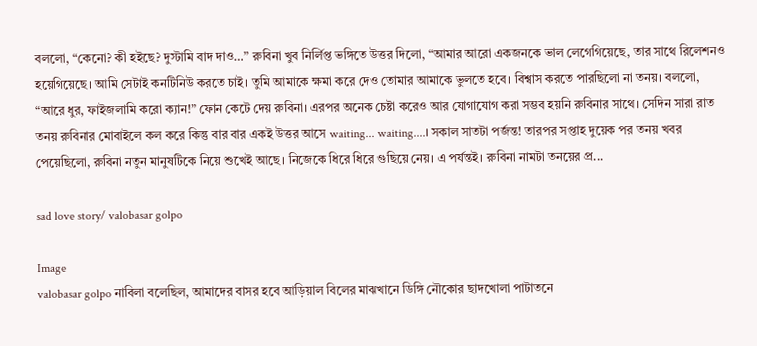বললো, “কেনো? কী হইছে? দুস্টামি বাদ দাও…” রুবিনা খুব নির্লিপ্ত ভঙ্গিতে উত্তর দিলো, “আমার আরো একজনকে ভাল লেগেগিয়েছে, তার সাথে রিলেশনও হয়েগিয়েছে। আমি সেটাই কনটিনিউ করতে চাই। তুমি আমাকে ক্ষমা করে দেও তোমার আমাকে ভুলতে হবে। বিশ্বাস করতে পারছিলো না তনয়। বললো, “আরে ধুর, ফাইজলামি করো ক্যান!” ফোন কেটে দেয় রুবিনা। এরপর অনেক চেষ্টা করেও আর যোগাযোগ করা সম্ভব হয়নি রুবিনার সাথে। সেদিন সারা রাত তনয় রুবিনার মোবাইলে কল করে কিন্তু বার বার একই উত্তর আসে waiting... waiting....। সকাল সাতটা পর্জন্ত! তারপর সপ্তাহ দুয়েক পর তনয় খবর পেয়েছিলো, রুবিনা নতুন মানুষটিকে নিয়ে শুখেই আছে। নিজেকে ধিরে ধিরে গুছিয়ে নেয়। এ পর্যন্তই। রুবিনা নামটা তনয়ের প্র...

sad love story/ valobasar golpo

Image
valobasar golpo নাবিলা বলেছিল, আমাদের বাসর হবে আড়িয়াল বিলের মাঝখানে ডিঙ্গি নৌকোর ছাদখোলা পাটাতনে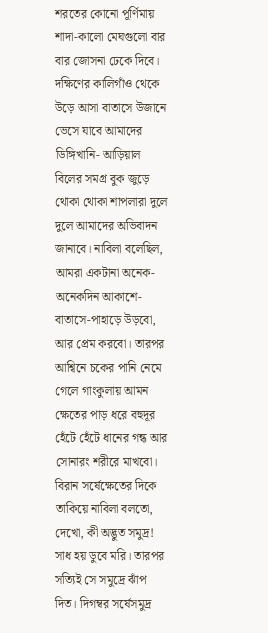শরতের কোনো পূর্ণিমায় শাদা-কালো মেঘগুলো বার বার জোসনা ঢেকে দিবে। দক্ষিণের কালিগাঁও থেকে উড়ে আসা বাতাসে উজানে ভেসে যাবে আমাদের ডিঙ্গিখানি- আড়িয়াল বিলের সমগ্র বুক জুড়ে থোকা থোকা শাপলারা দুলে দুলে আমাদের অভিবাদন জানাবে। নাবিলা বলেছিল, আমরা একটানা অনেক-অনেকদিন আকাশে-বাতাসে-পাহাড়ে উড়বো, আর প্রেম করবো। তারপর আশ্বিনে চকের পানি নেমে গেলে গাংকুলায় আমন ক্ষেতের পাড় ধরে বহুদূর হেঁটে হেঁটে ধানের গন্ধ আর সোনারং শরীরে মাখবো। বিরান সর্ষেক্ষেতের দিকে তাকিয়ে নাবিলা বলতো, দেখো, কী অদ্ভুত সমুদ্র! সাধ হয় ডুবে মরি। তারপর সত্যিই সে সমুদ্রে ঝাঁপ দিত। দিগম্বর সর্ষেসমুদ্র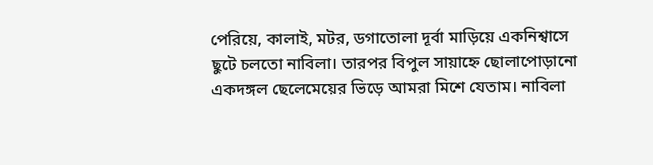পেরিয়ে, কালাই, মটর, ডগাতোলা দূর্বা মাড়িয়ে একনিশ্বাসে ছুটে চলতো নাবিলা। তারপর বিপুল সায়াহ্নে ছোলাপোড়ানো একদঙ্গল ছেলেমেয়ের ভিড়ে আমরা মিশে যেতাম। নাবিলা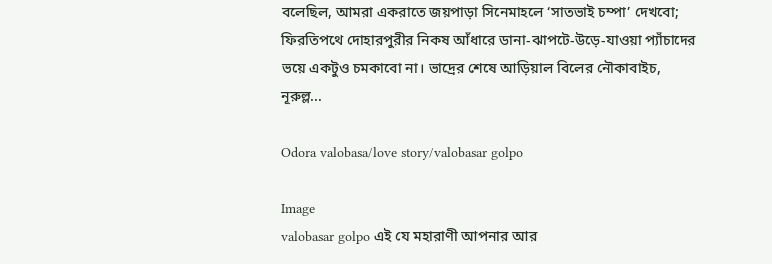বলেছিল, আমরা একরাতে জয়পাড়া সিনেমাহলে ‘সাতভাই চম্পা’ দেখবো; ফিরতিপথে দোহারপুরীর নিকষ আঁধারে ডানা-ঝাপটে-উড়ে-যাওয়া প্যাঁচাদের ভয়ে একটুও চমকাবো না। ভাদ্রের শেষে আড়িয়াল বিলের নৌকাবাইচ, নূরুল্ল...

Odora valobasa/love story/valobasar golpo

Image
valobasar golpo এই যে মহারাণী আপনার আর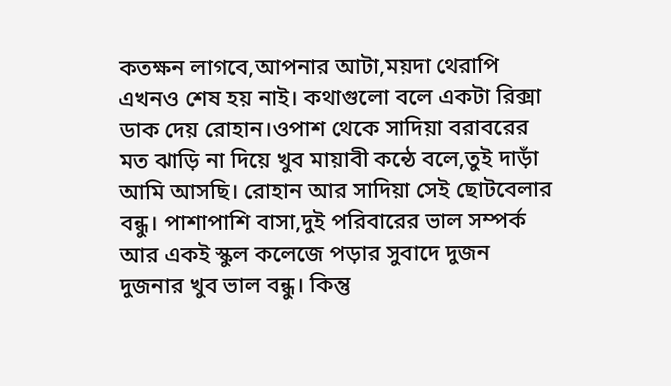কতক্ষন লাগবে,আপনার আটা,ময়দা থেরাপি এখনও শেষ হয় নাই। কথাগুলো বলে একটা রিক্সা ডাক দেয় রোহান।ওপাশ থেকে সাদিয়া বরাবরের মত ঝাড়ি না দিয়ে খুব মায়াবী কন্ঠে বলে,তুই দাড়াঁ আমি আসছি। রোহান আর সাদিয়া সেই ছোটবেলার বন্ধু। পাশাপাশি বাসা,দুই পরিবারের ভাল সম্পর্ক আর একই স্কুল কলেজে পড়ার সুবাদে দুজন দুজনার খুব ভাল বন্ধু। কিন্তু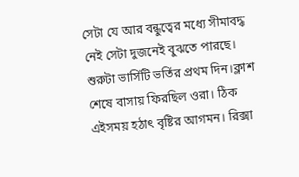সেটা যে আর বন্ধুত্বের মধ্যে সীমাবদ্ধ নেই সেটা দুজনেই বুঝতে পারছে। শুরুটা ভার্সিটি ভর্তির প্রথম দিন।ক্লাশ শেষে বাসায় ফিরছিল ওরা। ঠিক এইসময় হঠাৎ বৃষ্টির আগমন। রিক্সা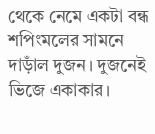থেকে নেমে একটা বন্ধ শপিংমলের সামনে দাড়াঁল দুজন। দুজনেই ভিজে একাকার।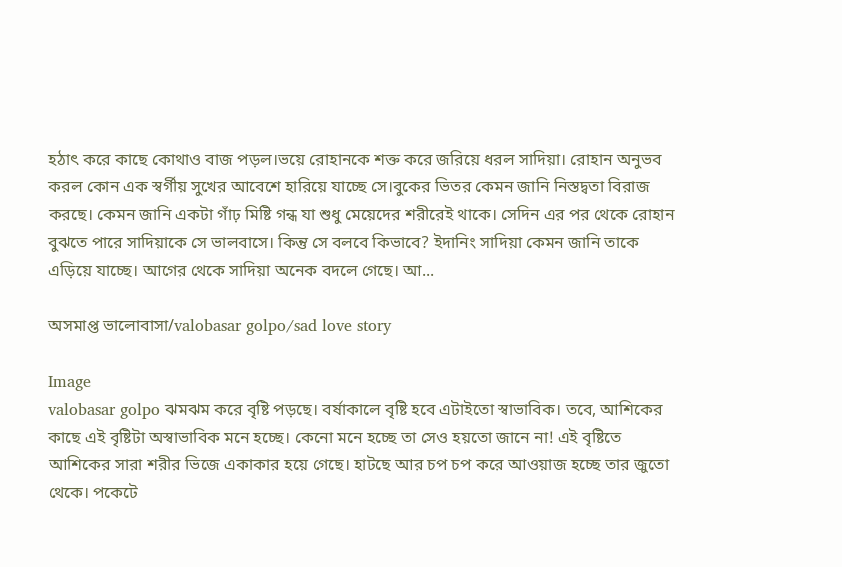হঠাৎ করে কাছে কোথাও বাজ পড়ল।ভয়ে রোহানকে শক্ত করে জরিয়ে ধরল সাদিয়া। রোহান অনুভব করল কোন এক স্বর্গীয় সুখের আবেশে হারিয়ে যাচ্ছে সে।বুকের ভিতর কেমন জানি নিস্তদ্বতা বিরাজ করছে। কেমন জানি একটা গাঁঢ় মিষ্টি গন্ধ যা শুধু মেয়েদের শরীরেই থাকে। সেদিন এর পর থেকে রোহান বুঝতে পারে সাদিয়াকে সে ভালবাসে। কিন্তু সে বলবে কিভাবে? ইদানিং সাদিয়া কেমন জানি তাকে এড়িয়ে যাচ্ছে। আগের থেকে সাদিয়া অনেক বদলে গেছে। আ...

অসমাপ্ত ভালোবাসা/valobasar golpo/sad love story

Image
valobasar golpo ঝমঝম করে বৃষ্টি পড়ছে। বর্ষাকালে বৃষ্টি হবে এটাইতো স্বাভাবিক। তবে, আশিকের কাছে এই বৃষ্টিটা অস্বাভাবিক মনে হচ্ছে। কেনো মনে হচ্ছে তা সেও হয়তো জানে না! এই বৃষ্টিতে আশিকের সারা শরীর ভিজে একাকার হয়ে গেছে। হাটছে আর চপ চপ করে আওয়াজ হচ্ছে তার জুতো থেকে। পকেটে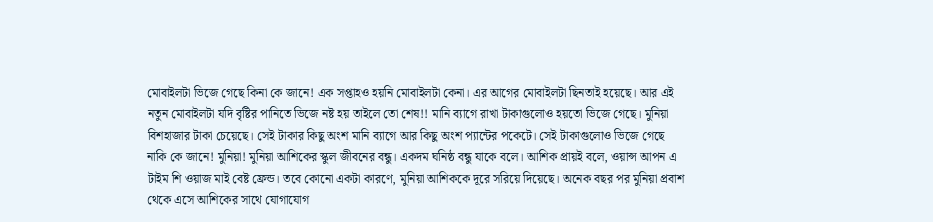মোবাইলটা ভিজে গেছে কিনা কে জানে! এক সপ্তাহও হয়নি মোবাইলটা কেনা। এর আগের মোবাইলটা ছিনতাই হয়েছে। আর এই নতুন মোবাইলটা যদি বৃষ্টির পানিতে ভিজে নষ্ট হয় তাইলে তো শেষ!! মানি ব্যাগে রাখা টাকাগুলোও হয়তো ভিজে গেছে। মুনিয়া বিশহাজার টাকা চেয়েছে। সেই টাকার কিছু অংশ মানি ব্যাগে আর কিছু অংশ প্যান্টের পকেটে। সেই টাকাগুলোও ভিজে গেছে নাকি কে জানে! মুনিয়া! মুনিয়া আশিকের স্কুল জীবনের বন্ধু। একদম ঘনিষ্ঠ বন্ধু যাকে বলে। আশিক প্রায়ই বলে, ওয়ান্স আপন এ টাইম শি ওয়াজ মাই বেষ্ট ফ্রেন্ড। তবে কোনো একটা কারণে, মুনিয়া আশিককে দূরে সরিয়ে দিয়েছে। অনেক বছর পর মুনিয়া প্রবাশ থেকে এসে আশিকের সাথে যোগাযোগ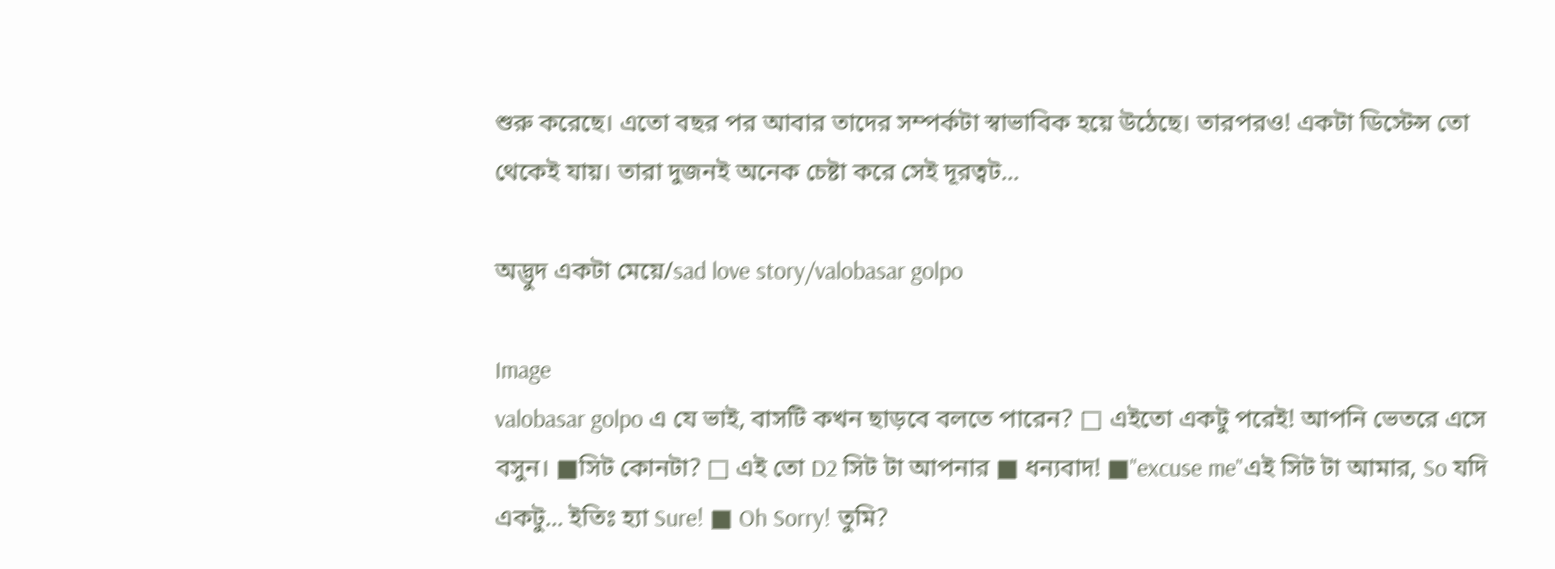শুরু করেছে। এতো বছর পর আবার তাদের সম্পর্কটা স্বাভাবিক হয়ে উঠেছে। তারপরও! একটা ডিস্টেন্স তো থেকেই যায়। তারা দুজনই অনেক চেষ্টা করে সেই দূরত্বট...

অদ্ভুদ একটা মেয়ে/sad love story/valobasar golpo

Image
valobasar golpo এ যে ভাই, বাসটি কখন ছাড়বে বলতে পারেন? □ এইতো একটু পরেই! আপনি ভেতরে এসে বসুন। ■সিট কোনটা? □ এই তো D2 সিট টা আপনার ■ ধন্যবাদ! ■"excuse me"এই সিট টা আমার, So যদি একটু... ইতিঃ হ্যা Sure! ■ Oh Sorry! তুমি?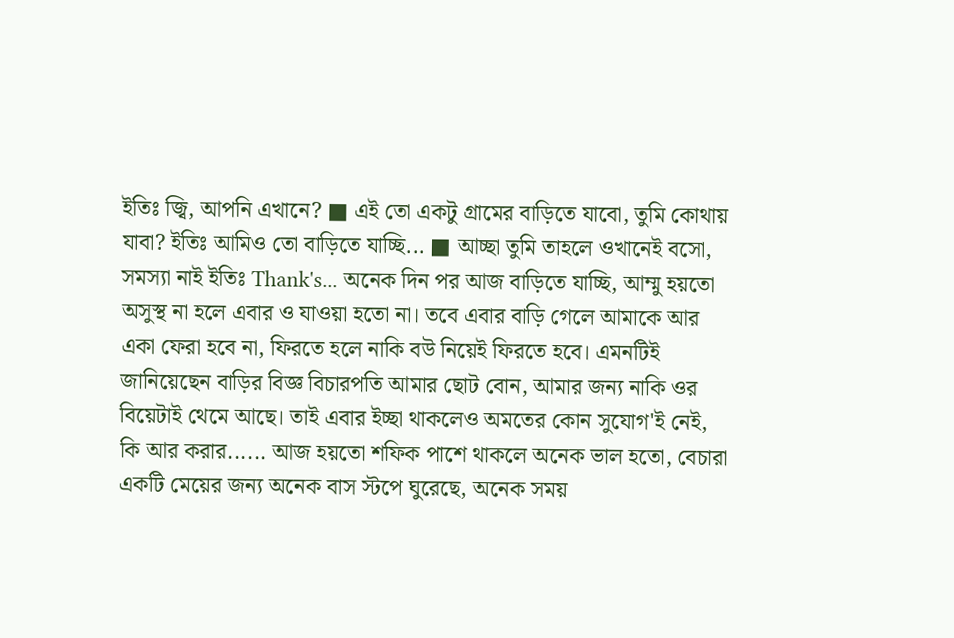ইতিঃ জ্বি, আপনি এখানে? ■ এই তো একটু গ্রামের বাড়িতে যাবো, তুমি কোথায় যাবা? ইতিঃ আমিও তো বাড়িতে যাচ্ছি... ■ আচ্ছা তুমি তাহলে ওখানেই বসো, সমস্যা নাই ইতিঃ Thank's... অনেক দিন পর আজ বাড়িতে যাচ্ছি, আম্মু হয়তো অসুস্থ না হলে এবার ও যাওয়া হতো না। তবে এবার বাড়ি গেলে আমাকে আর একা ফেরা হবে না, ফিরতে হলে নাকি বউ নিয়েই ফিরতে হবে। এমনটিই জানিয়েছেন বাড়ির বিজ্ঞ বিচারপতি আমার ছোট বোন, আমার জন্য নাকি ওর বিয়েটাই থেমে আছে। তাই এবার ইচ্ছা থাকলেও অমতের কোন সুযোগ'ই নেই, কি আর করার...... আজ হয়তো শফিক পাশে থাকলে অনেক ভাল হতো, বেচারা একটি মেয়ের জন্য অনেক বাস স্টপে ঘুরেছে, অনেক সময়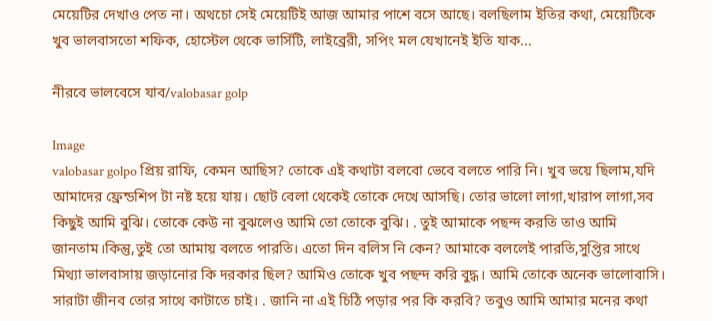মেয়েটির দেখাও পেত না। অথচো সেই মেয়েটিই আজ আমার পাশে বসে আছে। বলছিলাম ইতির কথা, মেয়েটিকে খুব ভালবাসতো শফিক, হোস্টেল থেকে ভার্সিটি, লাইব্রেরী, সপিং মল যেখানেই ইতি যাক...

নীরবে ভালবেসে যাব/valobasar golp

Image
valobasar golpo প্রিয় রাফি, কেমন আছিস? তোকে এই কথাটা বলবো ভেবে বলতে পারি নি। খুব ভয়ে ছিলাম,যদি আমাদের ফ্রেন্ডশিপ টা নষ্ট হয়ে যায়। ছোট বেলা থেকেই তোকে দেখে আসছি। তোর ভালো লাগা,খারাপ লাগা,সব কিছুই আমি বুঝি। তোকে কেউ না বুঝলেও আমি তো তোকে বুঝি। . তুই আমাকে পছন্দ করতি তাও আমি জানতাম।কিন্তু,তুই তো আমায় বলতে পারতি। এতো দিন বলিস নি কেন? আমাকে বললেই পারতি,সুপ্তির সাথে মিথ্যা ভালবাসায় জড়ানোর কি দরকার ছিল? আমিও তোকে খুব পছন্দ করি বুদ্ধ। আমি তোকে অনেক ভালোবাসি। সারাটা জীনব তোর সাথে কাটাতে চাই। . জানি না এই চিঠি পড়ার পর কি করবি? তবুও আমি আমার মনের কথা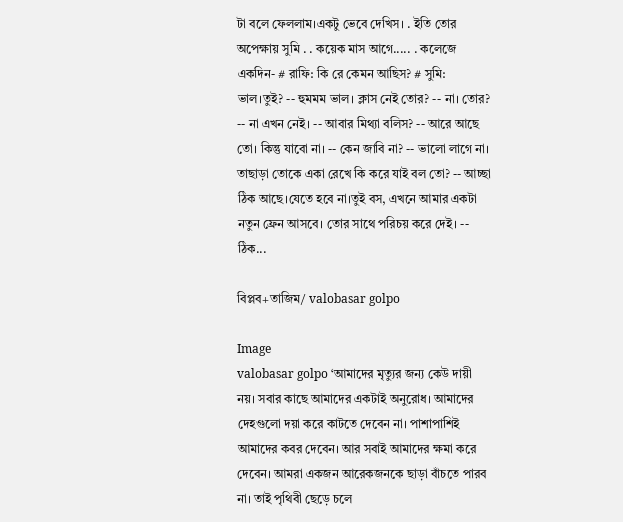টা বলে ফেললাম।একটু ভেবে দেখিস। . ইতি তোর অপেক্ষায় সুমি . . কয়েক মাস আগে..... . কলেজে একদিন- # রাফি: কি রে কেমন আছিস? # সুমি: ভাল।তুই? -- হুমমম ভাল। ক্লাস নেই তোর? -- না। তোর? -- না এখন নেই। -- আবার মিথ্যা বলিস? -- আরে আছে তো। কিন্তু যাবো না। -- কেন জাবি না? -- ভালো লাগে না। তাছাড়া তোকে একা রেখে কি করে যাই বল তো? -- আচ্ছা ঠিক আছে।যেতে হবে না।তুই বস, এখনে আমার একটা নতুন ফ্রেন আসবে। তোর সাথে পরিচয় করে দেই। -- ঠিক...

বিপ্লব+তাজিম/ valobasar golpo

Image
valobasar golpo ‘আমাদের মৃত্যুর জন্য কেউ দায়ী নয়। সবার কাছে আমাদের একটাই অনুরোধ। আমাদের দেহগুলো দয়া করে কাটতে দেবেন না। পাশাপাশিই আমাদের কবর দেবেন। আর সবাই আমাদের ক্ষমা করে দেবেন। আমরা একজন আরেকজনকে ছাড়া বাঁচতে পারব না। তাই পৃথিবী ছেড়ে চলে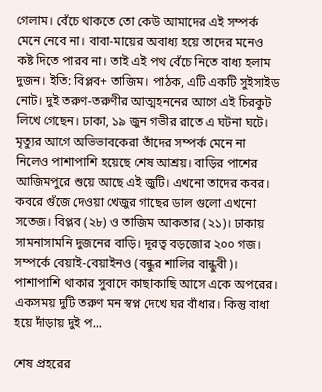গেলাম। বেঁচে থাকতে তো কেউ আমাদের এই সম্পর্ক মেনে নেবে না। বাবা-মায়ের অবাধ্য হয়ে তাদের মনেও কষ্ট দিতে পারব না। তাই এই পথ বেঁচে নিতে বাধ্য হলাম দুজন। ইতি: বিপ্লব+ তাজিম। পাঠক, এটি একটি সুইসাইড নোট। দুই তরুণ-তরুণীর আত্মহননের আগে এই চিরকুট লিখে গেছেন। ঢাকা, ১৯ জুন গভীর রাতে এ ঘটনা ঘটে। মৃত্যুর আগে অভিভাবকেরা তাঁদের সম্পর্ক মেনে না নিলেও পাশাপাশি হয়েছে শেষ আশ্রয়। বাড়ির পাশের আজিমপুরে শুয়ে আছে এই জুটি। এখনো তাদের কবর। কবরে গুঁজে দেওয়া খেজুর গাছের ডাল গুলো এখনো সতেজ। বিপ্লব (২৮) ও তাজিম আকতার (২১)। ঢাকায় সামনাসামনি দুজনের বাড়ি। দূরত্ব বড়জোর ২০০ গজ। সম্পর্কে বেয়াই-বেয়াইনও (বন্ধুর শালির বান্ধুবী)। পাশাপাশি থাকার সুবাদে কাছাকাছি আসে একে অপরের। একসময় দুটি তরুণ মন স্বপ্ন দেখে ঘর বাঁধার। কিন্তু বাধা হয়ে দাঁড়ায় দুই প...

শেষ প্রহরের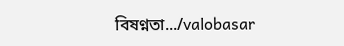বিষণ্নতা.../valobasar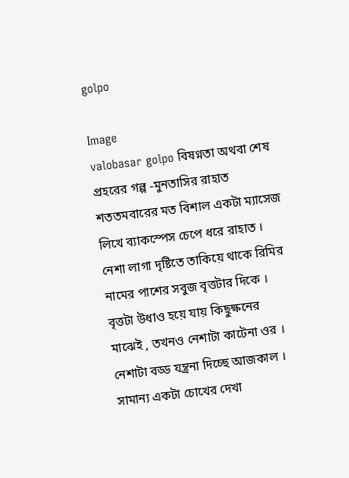golpo

Image
valobasar golpo বিষণ্নতা অথবা শেষ প্রহরের গল্প -মুনতাসির রাহাত শততমবারের মত বিশাল একটা ম্যাসেজ লিখে ব্যাকস্পেস চেপে ধরে রাহাত । নেশা লাগা দৃষ্টিতে তাকিয়ে থাকে রিমির নামের পাশের সবুজ বৃত্তটার দিকে । বৃত্তটা উধাও হয়ে যায় কিছুক্ষনের মাঝেই , তখনও নেশাটা কাটেনা ওর । নেশাটা বড্ড যন্ত্রনা দিচ্ছে আজকাল । সামান্য একটা চোখের দেখা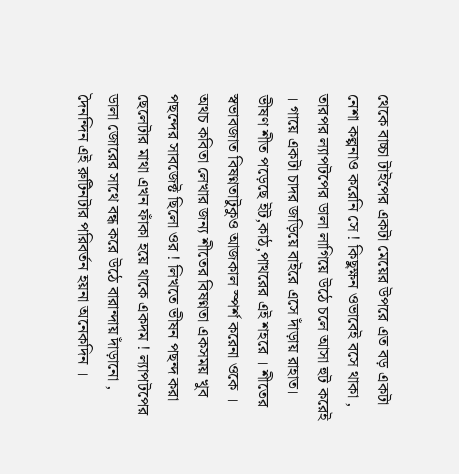থেকে বাচ্চা টাইপের একটা মেয়ের উপরে এত বড় একটা নেশা কল্পনাও করেনি সে ! কিছুক্ষন ওভাবেই বসে থাকা , তারপর ল্যাপটপের ডালা লাগিয়ে উঠে চলে আসা হুট করেই । গায়ে একটা চাদর জড়িয়ে বাইরে এসে দাঁড়ায় রাহাত। ভীষণ শীত পড়েছে ইট,কাঠ,পাথরের এই শহরে । শীতের স্বভাবজাত বিষণ্নতাটুকুও আজকাল স্পর্শ করেনা ওকে । অথচ কবিতা লেখার জন্য শীতের বিষণ্নতা একসময় খুব পছন্দের সাবজেক্ট ছিলো ওর ! লিখতে ভীষন পছন্দ করা ছেলেটার মাথা এখন ফাঁকা হয়ে থাকে একদম ! ল্যাপটপের ডালা জোরের সাথে বন্ধ করে উঠে বারান্দায় দাঁড়ানো , দৈনন্দিন এই রুটিনটার পরিবর্তন হয়না অনেকদিন ।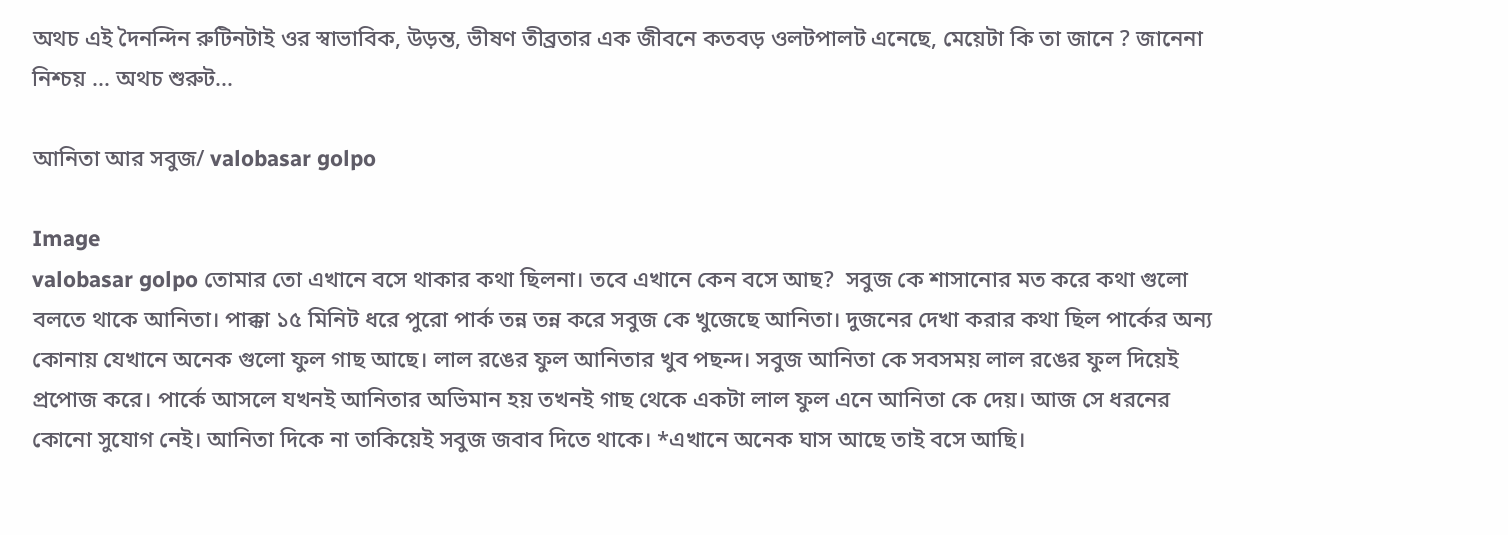অথচ এই দৈনন্দিন রুটিনটাই ওর স্বাভাবিক, উড়ন্ত, ভীষণ তীব্রতার এক জীবনে কতবড় ওলটপালট এনেছে, মেয়েটা কি তা জানে ? জানেনা নিশ্চয় ... অথচ শুরুট...

আনিতা আর সবুজ/ valobasar golpo

Image
valobasar golpo তোমার তো এখানে বসে থাকার কথা ছিলনা। তবে এখানে কেন বসে আছ?  সবুজ কে শাসানোর মত করে কথা গুলো বলতে থাকে আনিতা। পাক্কা ১৫ মিনিট ধরে পুরো পার্ক তন্ন তন্ন করে সবুজ কে খুজেছে আনিতা। দুজনের দেখা করার কথা ছিল পার্কের অন্য কোনায় যেখানে অনেক গুলো ফুল গাছ আছে। লাল রঙের ফুল আনিতার খুব পছন্দ। সবুজ আনিতা কে সবসময় লাল রঙের ফুল দিয়েই প্রপোজ করে। পার্কে আসলে যখনই আনিতার অভিমান হয় তখনই গাছ থেকে একটা লাল ফুল এনে আনিতা কে দেয়। আজ সে ধরনের কোনো সুযোগ নেই। আনিতা দিকে না তাকিয়েই সবুজ জবাব দিতে থাকে। *এখানে অনেক ঘাস আছে তাই বসে আছি।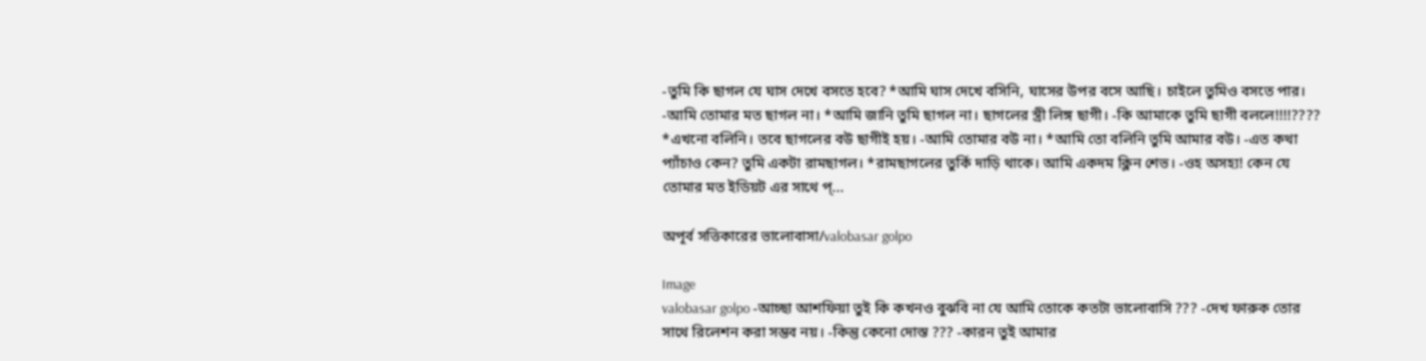-তুমি কি ছাগল যে ঘাস দেখে বসতে হবে? *আমি ঘাস দেখে বসিনি, ঘাসের উপর বসে আছি। চাইলে তুমিও বসতে পার। -আমি তোমার মত ছাগল না। *আমি জানি তুমি ছাগল না। ছাগলের স্ত্রী লিঙ্গ ছাগী। -কি আমাকে তুমি ছাগী বললে!!!!???? *এখনো বলিনি। তবে ছাগলের বউ ছাগীই হয়। -আমি তোমার বউ না। *আমি তো বলিনি তুমি আমার বউ। -এত কথা প্যাঁচাও কেন? তুমি একটা রামছাগল। *রামছাগলের তুর্কি দাড়ি থাকে। আমি একদম ক্লিন শেভ। -ওহ অসহ্য! কেন যে তোমার মত ইডিয়ট এর সাথে প্...

অপূর্ব সত্তিকারের ভালোবাসা/valobasar golpo

Image
valobasar golpo -আচ্ছা আশফিয়া তুই কি কখনও বুঝবি না যে আমি তোকে কতটা ভালোবাসি ??? -দেখ ফারুক তোর সাথে রিলেশন করা সম্ভব নয়। -কিন্তু কেনো দোস্ত ??? -কারন তুই আমার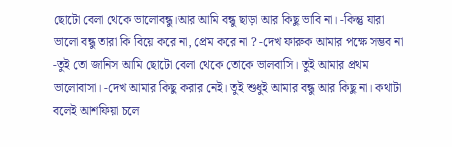ছোটো বেলা থেকে ভালোবন্ধু।আর আমি বন্ধু ছাড়া আর কিছু ভাবি না। -কিন্তু যারা ভালো বন্ধু তারা কি বিয়ে করে না, প্রেম করে না ? -দেখ ফারুক আমার পক্ষে সম্ভব না -তুই তো জানিস আমি ছোটো বেলা থেকে তোকে ভালবাসি। তুই আমার প্রথম ভালোবাসা। -দেখ আমার কিছু করার নেই। তুই শুধুই আমার বন্ধু আর কিছু না। কথাটা বলেই আশফিয়া চলে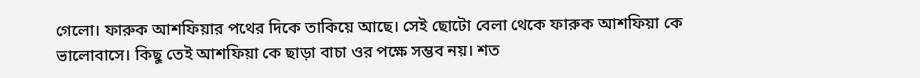গেলো। ফারুক আশফিয়ার পথের দিকে তাকিয়ে আছে। সেই ছোটো বেলা থেকে ফারুক আশফিয়া কে ভালোবাসে। কিছু তেই আশফিয়া কে ছাড়া বাচা ওর পক্ষে সম্ভব নয়। শত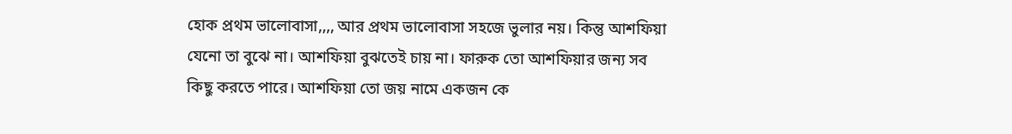হোক প্রথম ভালোবাসা,,,, আর প্রথম ভালোবাসা সহজে ভুলার নয়। কিন্তু আশফিয়া যেনো তা বুঝে না। আশফিয়া বুঝতেই চায় না। ফারুক তো আশফিয়ার জন্য সব কিছু করতে পারে। আশফিয়া তো জয় নামে একজন কে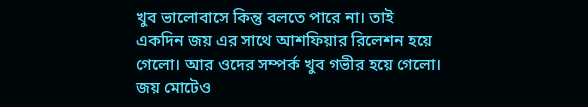খুব ভালোবাসে কিন্তু বলতে পারে না। তাই একদিন জয় এর সাথে আশফিয়ার রিলেশন হয়ে গেলো। আর ওদের সম্পর্ক খুব গভীর হয়ে গেলো। জয় মোটেও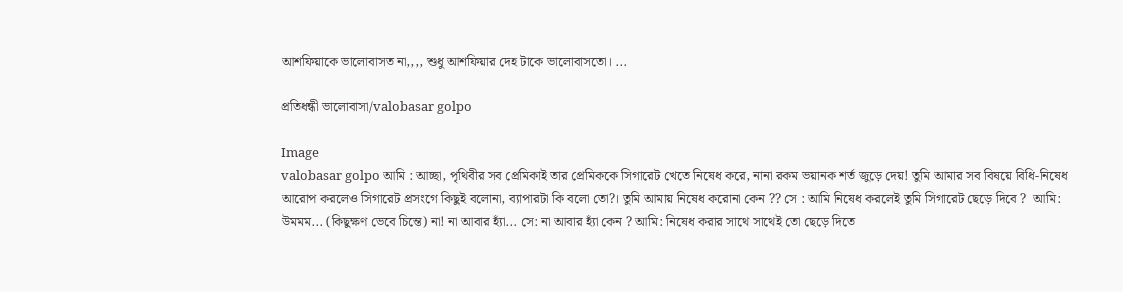আশফিয়াকে ভালোবাসত না,,,, শুধু আশফিয়ার দেহ টাকে ভালোবাসতো। ...

প্রতিধন্ধী ভালোবাসা/valobasar golpo

Image
valobasar golpo আমি : আচ্ছা, পৃথিবীর সব প্রেমিকাই তার প্রেমিককে সিগারেট খেতে নিষেধ করে, নানা রকম ভয়ানক শর্ত জুড়ে দেয়! তুমি আমার সব বিষয়ে বিধি-নিষেধ আরোপ করলেও সিগারেট প্রসংগে কিছুই বলোনা, ব্যাপারটা কি বলো তো?। তুমি আমায় নিষেধ করোনা কেন ?? সে : আমি নিষেধ করলেই তুমি সিগারেট ছেড়ে দিবে ?  আমি: উমমম... (কিছুক্ষণ ভেবে চিন্তে) না! না আবার হ্যাঁ... সে: না আবার হ্যাঁ কেন ? আমি: নিষেধ করার সাথে সাথেই তো ছেড়ে দিতে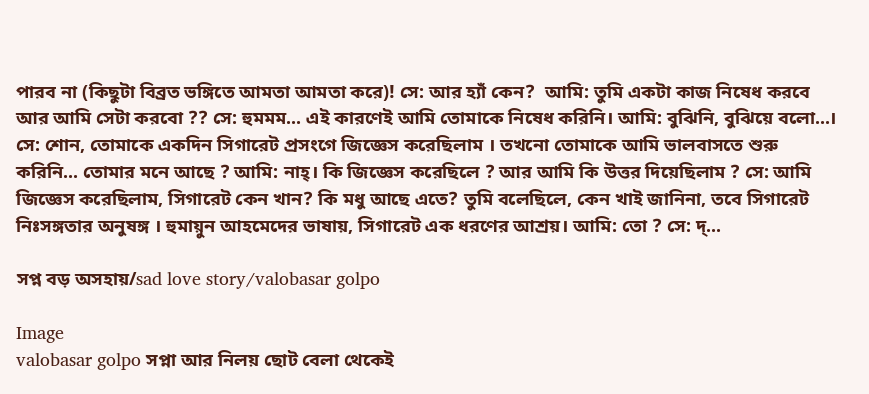পারব না (কিছুটা বিব্রত ভঙ্গিতে আমতা আমতা করে)! সে: আর হ্যাঁ কেন?  আমি: তুমি একটা কাজ নিষেধ করবে আর আমি সেটা করবো ?? সে: হুমমম... এই কারণেই আমি তোমাকে নিষেধ করিনি। আমি: বুঝিনি, বুঝিয়ে বলো...। সে: শোন, তোমাকে একদিন সিগারেট প্রসংগে জিজ্ঞেস করেছিলাম । তখনো তোমাকে আমি ভালবাসতে শুরু করিনি... তোমার মনে আছে ? আমি: নাহ্। কি জিজ্ঞেস করেছিলে ? আর আমি কি উত্তর দিয়েছিলাম ? সে: আমি জিজ্ঞেস করেছিলাম, সিগারেট কেন খান? কি মধু আছে এতে? তুমি বলেছিলে, কেন খাই জানিনা, তবে সিগারেট নিঃসঙ্গতার অনুষঙ্গ । হুমায়ুন আহমেদের ভাষায়, সিগারেট এক ধরণের আশ্রয়। আমি: তো ? সে: দ্...

সপ্ন বড় অসহায়/sad love story/valobasar golpo

Image
valobasar golpo সপ্না আর নিলয় ছোট বেলা থেকেই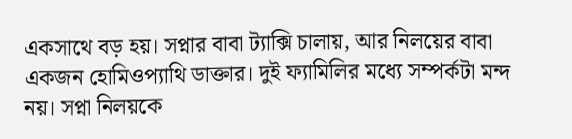একসাথে বড় হয়। সপ্নার বাবা ট্যাক্সি চালায়, আর নিলয়ের বাবা একজন হোমিওপ্যাথি ডাক্তার। দুই ফ্যামিলির মধ্যে সম্পর্কটা মন্দ নয়। সপ্না নিলয়কে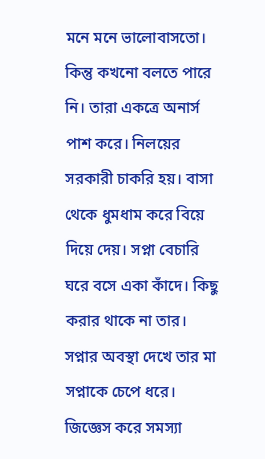মনে মনে ভালোবাসতো। কিন্তু কখনো বলতে পারে নি। তারা একত্রে অনার্স পাশ করে। নিলয়ের সরকারী চাকরি হয়। বাসা থেকে ধুমধাম করে বিয়ে দিয়ে দেয়। সপ্না বেচারি ঘরে বসে একা কাঁদে। কিছু করার থাকে না তার। সপ্নার অবস্থা দেখে তার মা সপ্নাকে চেপে ধরে। জিজ্ঞেস করে সমস্যা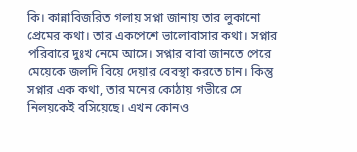কি। কান্নাবিজরিত গলায় সপ্না জানায় তার লুকানো প্রেমের কথা। তার একপেশে ভালোবাসার কথা। সপ্নার পরিবারে দুঃখ নেমে আসে। সপ্নার বাবা জানতে পেরে মেয়েকে জলদি বিয়ে দেয়ার বেবস্থা করতে চান। কিন্তু সপ্নার এক কথা, তার মনের কোঠায় গভীরে সে নিলয়কেই বসিয়েছে। এখন কোনও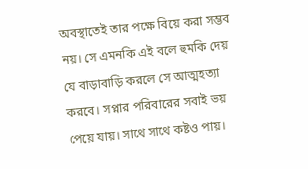অবস্থাতেই তার পক্ষে বিয়ে করা সম্ভব নয়। সে এমনকি এই বলে হুমকি দেয় যে বাড়াবাড়ি করলে সে আত্মহত্যা করবে। সপ্নার পরিবারের সবাই ভয় পেয়ে যায়। সাথে সাথে কষ্টও পায়।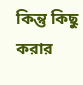কিন্তু কিছু করার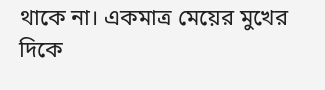থাকে না। একমাত্র মেয়ের মুখের দিকে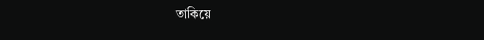তাকিয়ে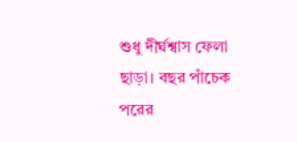শুধু দীর্ঘশ্বাস ফেলা ছাড়া। বছর পাঁচেক পরের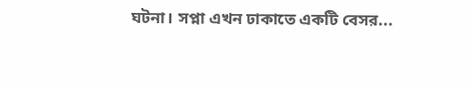ঘটনা। সপ্না এখন ঢাকাতে একটি বেসর...